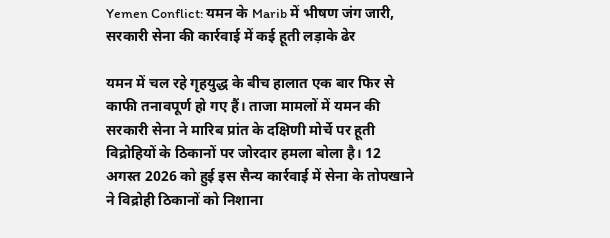Yemen Conflict: यमन के Marib में भीषण जंग जारी, सरकारी सेना की कार्रवाई में कई हूती लड़ाके ढेर

यमन में चल रहे गृहयुद्ध के बीच हालात एक बार फिर से काफी तनावपूर्ण हो गए हैं। ताजा मामलों में यमन की सरकारी सेना ने मारिब प्रांत के दक्षिणी मोर्चे पर हूती विद्रोहियों के ठिकानों पर जोरदार हमला बोला है। 12 अगस्त 2026 को हुई इस सैन्य कार्रवाई में सेना के तोपखाने ने विद्रोही ठिकानों को निशाना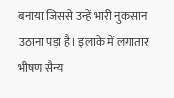बनाया जिससे उन्हें भारी नुकसान उठाना पड़ा है। इलाके में लगातार भीषण सैन्य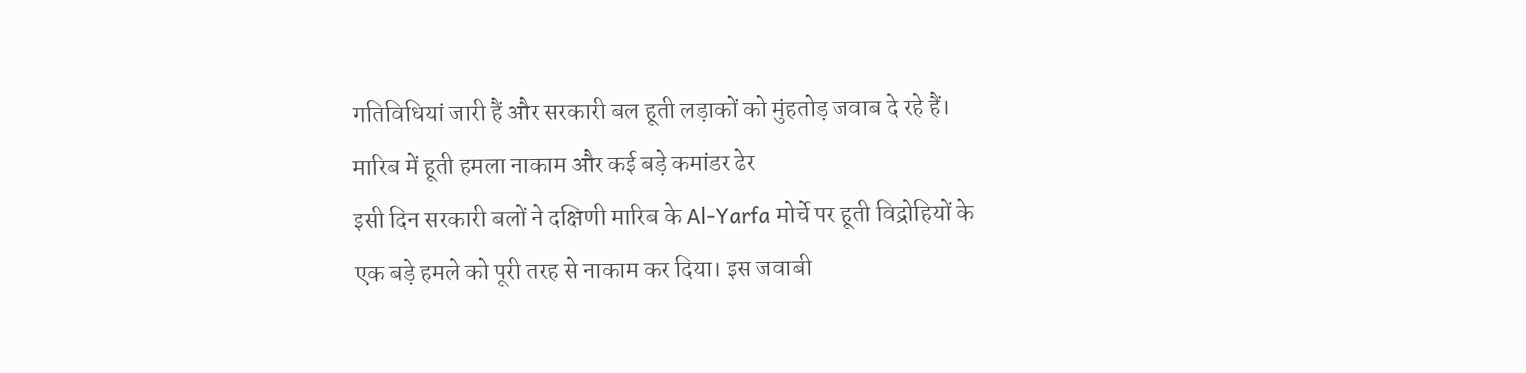गतिविधियां जारी हैं और सरकारी बल हूती लड़ाकों को मुंहतोड़ जवाब दे रहे हैं।
मारिब में हूती हमला नाकाम और कई बड़े कमांडर ढेर
इसी दिन सरकारी बलों ने दक्षिणी मारिब के Al-Yarfa मोर्चे पर हूती विद्रोहियों के एक बड़े हमले को पूरी तरह से नाकाम कर दिया। इस जवाबी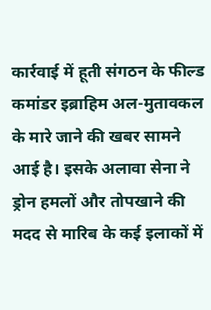कार्रवाई में हूती संगठन के फील्ड कमांडर इब्राहिम अल-मुतावकल के मारे जाने की खबर सामने आई है। इसके अलावा सेना ने ड्रोन हमलों और तोपखाने की मदद से मारिब के कई इलाकों में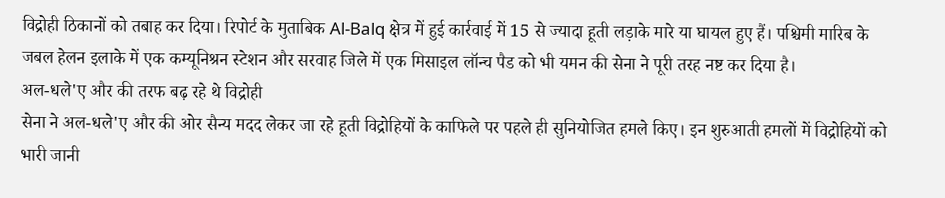विद्रोही ठिकानों को तबाह कर दिया। रिपोर्ट के मुताबिक Al-Balq क्षेत्र में हुई कार्रवाई में 15 से ज्यादा हूती लड़ाके मारे या घायल हुए हैं। पश्चिमी मारिब के जबल हेलन इलाके में एक कम्यूनिश्रन स्टेशन और सरवाह जिले में एक मिसाइल लॉन्च पैड को भी यमन की सेना ने पूरी तरह नष्ट कर दिया है।
अल-धले'ए और की तरफ बढ़ रहे थे विद्रोही
सेना ने अल-धले'ए और की ओर सैन्य मदद लेकर जा रहे हूती विद्रोहियों के काफिले पर पहले ही सुनियोजित हमले किए। इन शुरुआती हमलों में विद्रोहियों को भारी जानी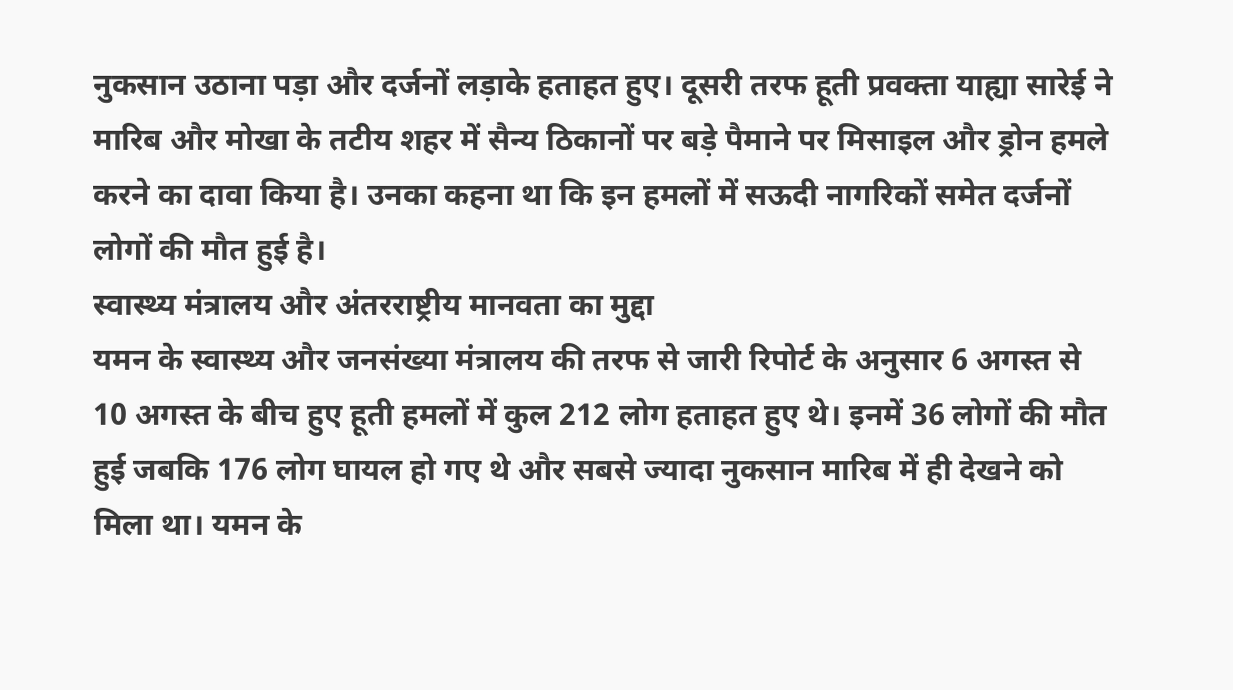नुकसान उठाना पड़ा और दर्जनों लड़ाके हताहत हुए। दूसरी तरफ हूती प्रवक्ता याह्या सारेई ने मारिब और मोखा के तटीय शहर में सैन्य ठिकानों पर बड़े पैमाने पर मिसाइल और ड्रोन हमले करने का दावा किया है। उनका कहना था कि इन हमलों में सऊदी नागरिकों समेत दर्जनों लोगों की मौत हुई है।
स्वास्थ्य मंत्रालय और अंतरराष्ट्रीय मानवता का मुद्दा
यमन के स्वास्थ्य और जनसंख्या मंत्रालय की तरफ से जारी रिपोर्ट के अनुसार 6 अगस्त से 10 अगस्त के बीच हुए हूती हमलों में कुल 212 लोग हताहत हुए थे। इनमें 36 लोगों की मौत हुई जबकि 176 लोग घायल हो गए थे और सबसे ज्यादा नुकसान मारिब में ही देखने को मिला था। यमन के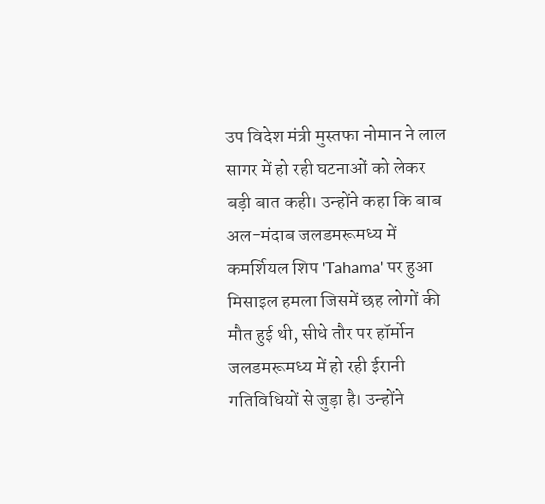उप विदेश मंत्री मुस्तफा नोमान ने लाल सागर में हो रही घटनाओं को लेकर बड़ी बात कही। उन्होंने कहा कि बाब अल-मंदाब जलडमरूमध्य में कमर्शियल शिप 'Tahama' पर हुआ मिसाइल हमला जिसमें छह लोगों की मौत हुई थी, सीधे तौर पर हॉर्मोन जलडमरूमध्य में हो रही ईरानी गतिविधियों से जुड़ा है। उन्होंने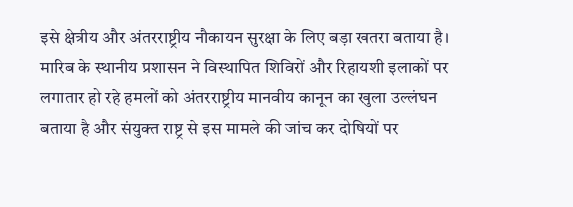इसे क्षेत्रीय और अंतरराष्ट्रीय नौकायन सुरक्षा के लिए बड़ा खतरा बताया है। मारिब के स्थानीय प्रशासन ने विस्थापित शिविरों और रिहायशी इलाकों पर लगातार हो रहे हमलों को अंतरराष्ट्रीय मानवीय कानून का खुला उल्लंघन बताया है और संयुक्त राष्ट्र से इस मामले की जांच कर दोषियों पर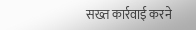सख्त कार्रवाई करने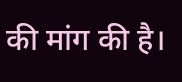की मांग की है।